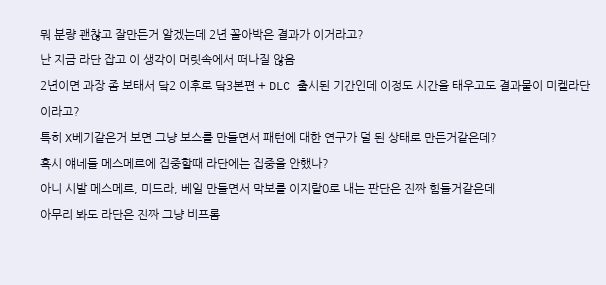뭐 분량 괜찮고 잘만든거 알겠는데 2년 꼴아박은 결과가 이거라고?
난 지금 라단 잡고 이 생각이 머릿속에서 떠나질 않음
2년이면 과장 좀 보태서 닼2 이후로 닼3본편 + DLC 출시된 기간인데 이정도 시간을 태우고도 결과물이 미켈라단이라고?
특히 X베기같은거 보면 그냥 보스를 만들면서 패턴에 대한 연구가 덜 된 상태로 만든거같은데?
혹시 얘네들 메스메르에 집중할때 라단에는 집중을 안했나?
아니 시발 메스메르, 미드라, 베일 만들면서 막보를 이지랄0로 내는 판단은 진짜 힘들거같은데
아무리 봐도 라단은 진짜 그냥 비프롬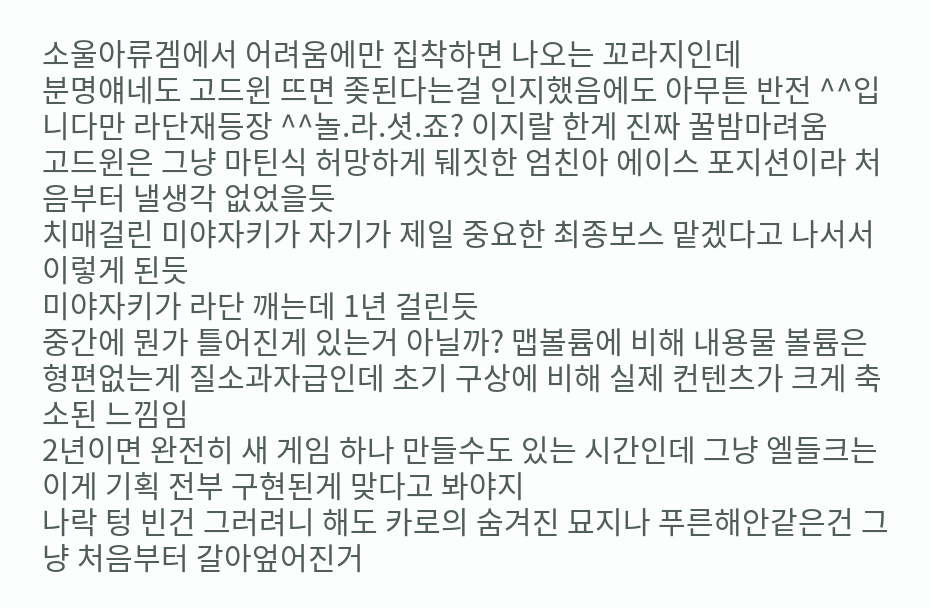소울아류겜에서 어려움에만 집착하면 나오는 꼬라지인데
분명얘네도 고드윈 뜨면 좆된다는걸 인지했음에도 아무튼 반전 ^^입니다만 라단재등장 ^^놀.라.셧.죠? 이지랄 한게 진짜 꿀밤마려움
고드윈은 그냥 마틴식 허망하게 뒈짓한 엄친아 에이스 포지션이라 처음부터 낼생각 없었을듯
치매걸린 미야자키가 자기가 제일 중요한 최종보스 맡겠다고 나서서 이렇게 된듯
미야자키가 라단 깨는데 1년 걸린듯
중간에 뭔가 틀어진게 있는거 아닐까? 맵볼륨에 비해 내용물 볼륨은 형편없는게 질소과자급인데 초기 구상에 비해 실제 컨텐츠가 크게 축소된 느낌임
2년이면 완전히 새 게임 하나 만들수도 있는 시간인데 그냥 엘들크는 이게 기획 전부 구현된게 맞다고 봐야지
나락 텅 빈건 그러려니 해도 카로의 숨겨진 묘지나 푸른해안같은건 그냥 처음부터 갈아엎어진거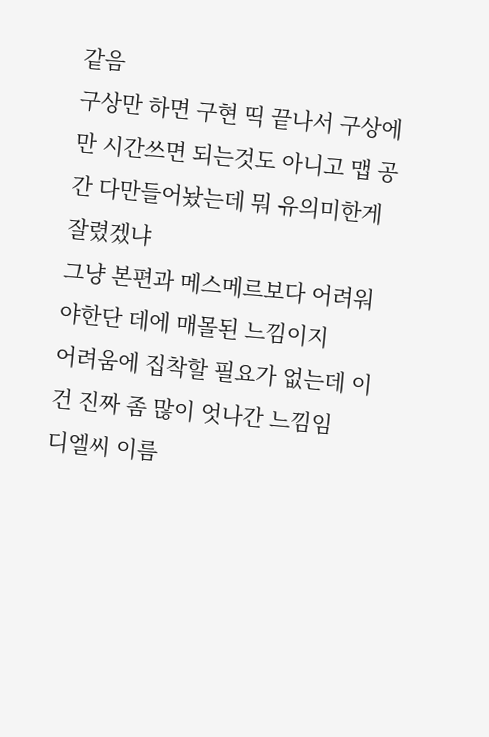같음
구상만 하면 구현 띡 끝나서 구상에만 시간쓰면 되는것도 아니고 맵 공간 다만들어놨는데 뭐 유의미한게 잘렸겠냐
그냥 본편과 메스메르보다 어려워야한단 데에 매몰된 느낌이지
어려움에 집착할 필요가 없는데 이건 진짜 좀 많이 엇나간 느낌임
디엘씨 이름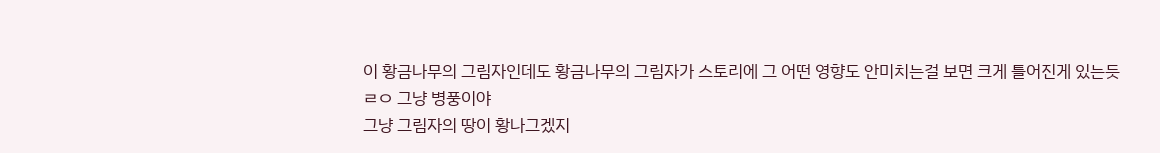이 황금나무의 그림자인데도 황금나무의 그림자가 스토리에 그 어떤 영향도 안미치는걸 보면 크게 틀어진게 있는듯
ㄹㅇ 그냥 병풍이야
그냥 그림자의 땅이 황나그겠지